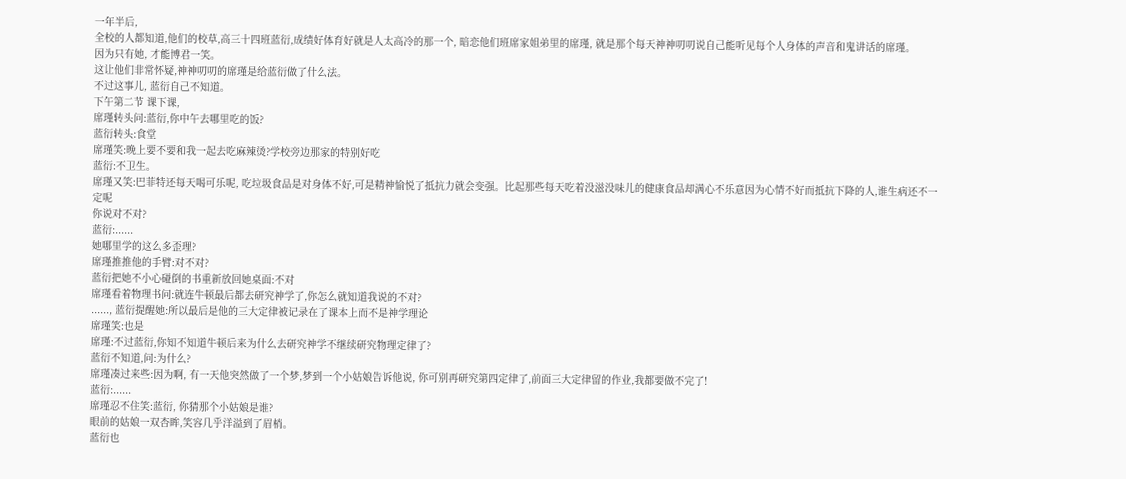一年半后,
全校的人都知道,他们的校草,高三十四班蓝衍,成绩好体育好就是人太高冷的那一个, 暗恋他们班席家姐弟里的席瑾, 就是那个每天神神叨叨说自己能听见每个人身体的声音和鬼讲话的席瑾。
因为只有她, 才能博君一笑。
这让他们非常怀疑,神神叨叨的席瑾是给蓝衍做了什么法。
不过这事儿, 蓝衍自己不知道。
下午第二节 课下课,
席瑾转头问:蓝衍,你中午去哪里吃的饭?
蓝衍转头:食堂
席瑾笑:晚上要不要和我一起去吃麻辣烫?学校旁边那家的特别好吃
蓝衍:不卫生。
席瑾又笑:巴菲特还每天喝可乐呢, 吃垃圾食品是对身体不好,可是精神愉悦了抵抗力就会变强。比起那些每天吃着没滋没味儿的健康食品却满心不乐意因为心情不好而抵抗下降的人,谁生病还不一定呢
你说对不对?
蓝衍:......
她哪里学的这么多歪理?
席瑾推推他的手臂:对不对?
蓝衍把她不小心碰倒的书重新放回她桌面:不对
席瑾看着物理书问:就连牛顿最后都去研究神学了,你怎么就知道我说的不对?
......, 蓝衍提醒她:所以最后是他的三大定律被记录在了课本上而不是神学理论
席瑾笑:也是
席瑾:不过蓝衍,你知不知道牛顿后来为什么去研究神学不继续研究物理定律了?
蓝衍不知道,问:为什么?
席瑾凑过来些:因为啊, 有一天他突然做了一个梦,梦到一个小姑娘告诉他说, 你可别再研究第四定律了,前面三大定律留的作业,我都要做不完了!
蓝衍:......
席瑾忍不住笑:蓝衍, 你猜那个小姑娘是谁?
眼前的姑娘一双杏眸,笑容几乎洋溢到了眉梢。
蓝衍也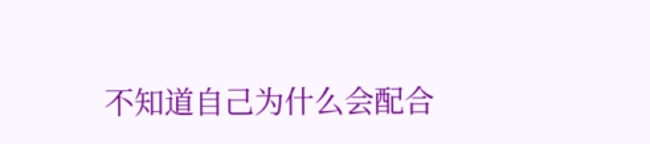不知道自己为什么会配合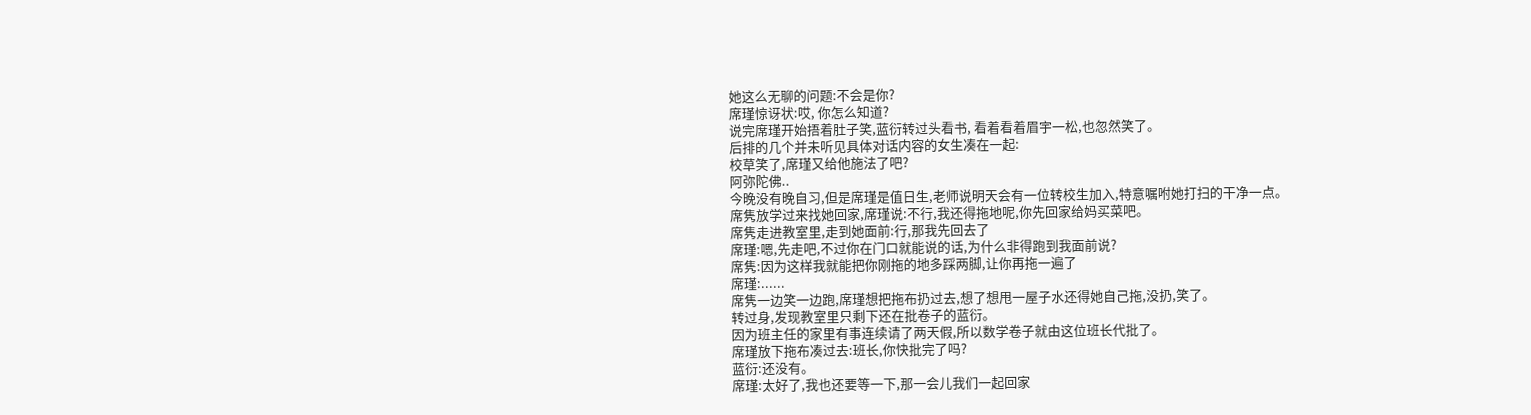她这么无聊的问题:不会是你?
席瑾惊讶状:哎, 你怎么知道?
说完席瑾开始捂着肚子笑,蓝衍转过头看书, 看着看着眉宇一松,也忽然笑了。
后排的几个并未听见具体对话内容的女生凑在一起:
校草笑了,席瑾又给他施法了吧?
阿弥陀佛..
今晚没有晚自习,但是席瑾是值日生,老师说明天会有一位转校生加入,特意嘱咐她打扫的干净一点。
席隽放学过来找她回家,席瑾说:不行,我还得拖地呢,你先回家给妈买菜吧。
席隽走进教室里,走到她面前:行,那我先回去了
席瑾:嗯,先走吧,不过你在门口就能说的话,为什么非得跑到我面前说?
席隽:因为这样我就能把你刚拖的地多踩两脚,让你再拖一遍了
席瑾:......
席隽一边笑一边跑,席瑾想把拖布扔过去,想了想甩一屋子水还得她自己拖,没扔,笑了。
转过身,发现教室里只剩下还在批卷子的蓝衍。
因为班主任的家里有事连续请了两天假,所以数学卷子就由这位班长代批了。
席瑾放下拖布凑过去:班长,你快批完了吗?
蓝衍:还没有。
席瑾:太好了,我也还要等一下,那一会儿我们一起回家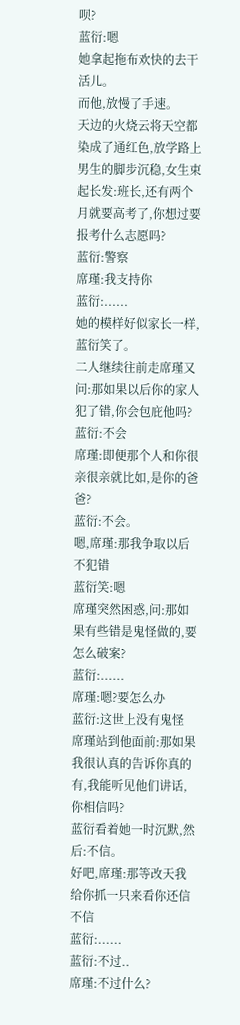呗?
蓝衍:嗯
她拿起拖布欢快的去干活儿。
而他,放慢了手速。
天边的火烧云将天空都染成了通红色,放学路上男生的脚步沉稳,女生束起长发:班长,还有两个月就要高考了,你想过要报考什么志愿吗?
蓝衍:警察
席瑾:我支持你
蓝衍:......
她的模样好似家长一样,蓝衍笑了。
二人继续往前走席瑾又问:那如果以后你的家人犯了错,你会包庇他吗?
蓝衍:不会
席瑾:即便那个人和你很亲很亲就比如,是你的爸爸?
蓝衍:不会。
嗯,席瑾:那我争取以后不犯错
蓝衍笑:嗯
席瑾突然困惑,问:那如果有些错是鬼怪做的,要怎么破案?
蓝衍:......
席瑾:嗯?要怎么办
蓝衍:这世上没有鬼怪
席瑾站到他面前:那如果我很认真的告诉你真的有,我能听见他们讲话,你相信吗?
蓝衍看着她一时沉默,然后:不信。
好吧,席瑾:那等改天我给你抓一只来看你还信不信
蓝衍:......
蓝衍:不过..
席瑾:不过什么?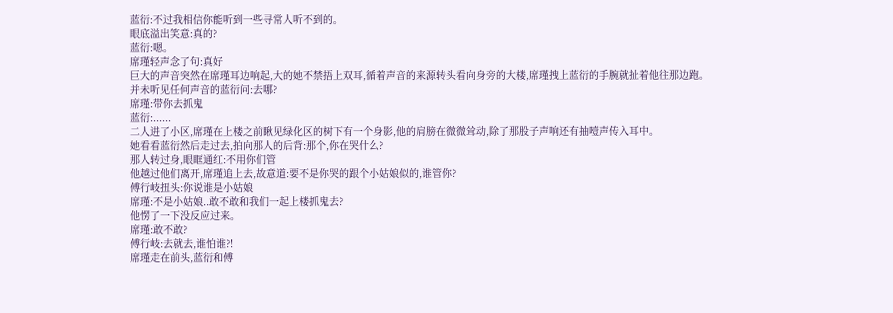蓝衍:不过我相信你能听到一些寻常人听不到的。
眼底溢出笑意:真的?
蓝衍:嗯。
席瑾轻声念了句:真好
巨大的声音突然在席瑾耳边响起,大的她不禁捂上双耳,循着声音的来源转头看向身旁的大楼,席瑾拽上蓝衍的手腕就扯着他往那边跑。
并未听见任何声音的蓝衍问:去哪?
席瑾:带你去抓鬼
蓝衍:......
二人进了小区,席瑾在上楼之前瞅见绿化区的树下有一个身影,他的肩膀在微微耸动,除了那股子声响还有抽噎声传入耳中。
她看看蓝衍然后走过去,拍向那人的后背:那个,你在哭什么?
那人转过身,眼眶通红:不用你们管
他越过他们离开,席瑾追上去,故意道:要不是你哭的跟个小姑娘似的,谁管你?
傅行岐扭头:你说谁是小姑娘
席瑾:不是小姑娘..敢不敢和我们一起上楼抓鬼去?
他愣了一下没反应过来。
席瑾:敢不敢?
傅行岐:去就去,谁怕谁?!
席瑾走在前头,蓝衍和傅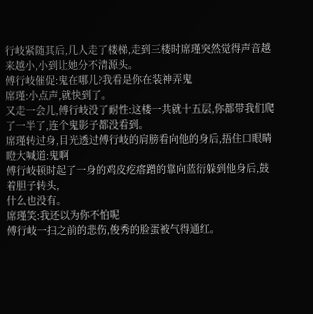行岐紧随其后,几人走了楼梯,走到三楼时席瑾突然觉得声音越来越小,小到让她分不清源头。
傅行岐催促:鬼在哪儿?我看是你在装神弄鬼
席瑾:小点声,就快到了。
又走一会儿,傅行岐没了耐性:这楼一共就十五层,你都带我们爬了一半了,连个鬼影子都没看到。
席瑾转过身,目光透过傅行岐的肩膀看向他的身后,捂住口眼睛瞪大喊道:鬼啊
傅行岐顿时起了一身的鸡皮疙瘩蹭的靠向蓝衍躲到他身后,鼓着胆子转头,
什么也没有。
席瑾笑:我还以为你不怕呢
傅行岐一扫之前的悲伤,俊秀的脸蛋被气得通红。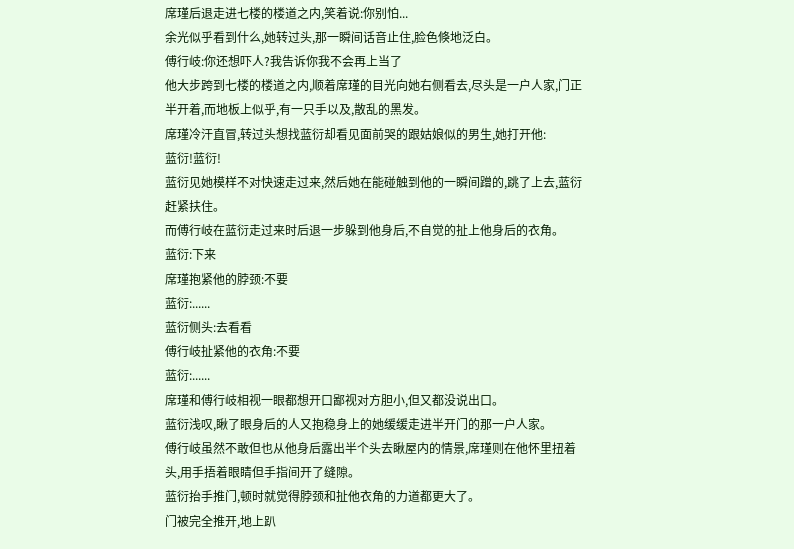席瑾后退走进七楼的楼道之内,笑着说:你别怕...
余光似乎看到什么,她转过头,那一瞬间话音止住,脸色倏地泛白。
傅行岐:你还想吓人?我告诉你我不会再上当了
他大步跨到七楼的楼道之内,顺着席瑾的目光向她右侧看去,尽头是一户人家,门正半开着,而地板上似乎,有一只手以及,散乱的黑发。
席瑾冷汗直冒,转过头想找蓝衍却看见面前哭的跟姑娘似的男生,她打开他:
蓝衍!蓝衍!
蓝衍见她模样不对快速走过来,然后她在能碰触到他的一瞬间蹭的,跳了上去,蓝衍赶紧扶住。
而傅行岐在蓝衍走过来时后退一步躲到他身后,不自觉的扯上他身后的衣角。
蓝衍:下来
席瑾抱紧他的脖颈:不要
蓝衍:......
蓝衍侧头:去看看
傅行岐扯紧他的衣角:不要
蓝衍:......
席瑾和傅行岐相视一眼都想开口鄙视对方胆小,但又都没说出口。
蓝衍浅叹,瞅了眼身后的人又抱稳身上的她缓缓走进半开门的那一户人家。
傅行岐虽然不敢但也从他身后露出半个头去瞅屋内的情景,席瑾则在他怀里扭着头,用手捂着眼睛但手指间开了缝隙。
蓝衍抬手推门,顿时就觉得脖颈和扯他衣角的力道都更大了。
门被完全推开,地上趴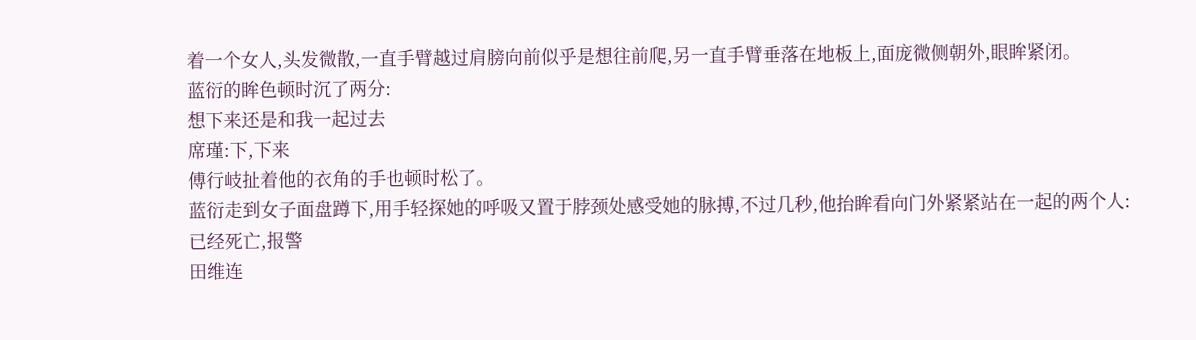着一个女人,头发微散,一直手臂越过肩膀向前似乎是想往前爬,另一直手臂垂落在地板上,面庞微侧朝外,眼眸紧闭。
蓝衍的眸色顿时沉了两分:
想下来还是和我一起过去
席瑾:下,下来
傅行岐扯着他的衣角的手也顿时松了。
蓝衍走到女子面盘蹲下,用手轻探她的呼吸又置于脖颈处感受她的脉搏,不过几秒,他抬眸看向门外紧紧站在一起的两个人:
已经死亡,报警
田维连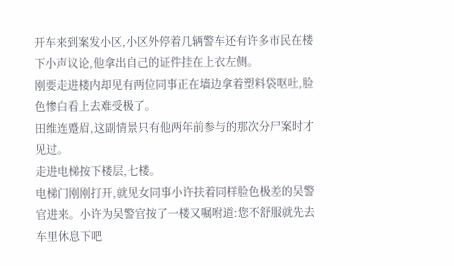开车来到案发小区,小区外停着几辆警车还有许多市民在楼下小声议论,他拿出自己的证件挂在上衣左侧。
刚要走进楼内却见有两位同事正在墙边拿着塑料袋呕吐,脸色惨白看上去难受极了。
田维连蹙眉,这副情景只有他两年前参与的那次分尸案时才见过。
走进电梯按下楼层,七楼。
电梯门刚刚打开,就见女同事小许扶着同样脸色极差的吴警官进来。小许为吴警官按了一楼又嘱咐道:您不舒服就先去车里休息下吧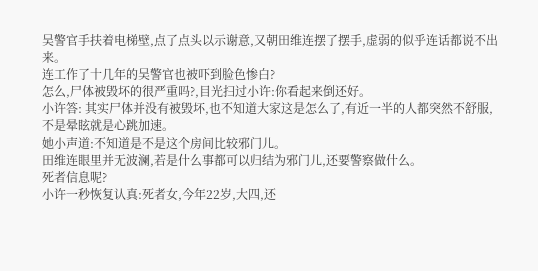吴警官手扶着电梯壁,点了点头以示谢意,又朝田维连摆了摆手,虚弱的似乎连话都说不出来。
连工作了十几年的吴警官也被吓到脸色惨白?
怎么,尸体被毁坏的很严重吗?,目光扫过小许:你看起来倒还好。
小许答: 其实尸体并没有被毁坏,也不知道大家这是怎么了,有近一半的人都突然不舒服,不是晕眩就是心跳加速。
她小声道:不知道是不是这个房间比较邪门儿。
田维连眼里并无波澜,若是什么事都可以归结为邪门儿,还要警察做什么。
死者信息呢?
小许一秒恢复认真:死者女,今年22岁,大四,还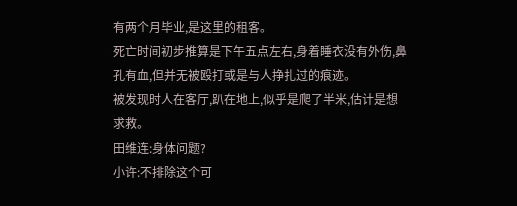有两个月毕业,是这里的租客。
死亡时间初步推算是下午五点左右,身着睡衣没有外伤,鼻孔有血,但并无被殴打或是与人挣扎过的痕迹。
被发现时人在客厅,趴在地上,似乎是爬了半米,估计是想求救。
田维连:身体问题?
小许:不排除这个可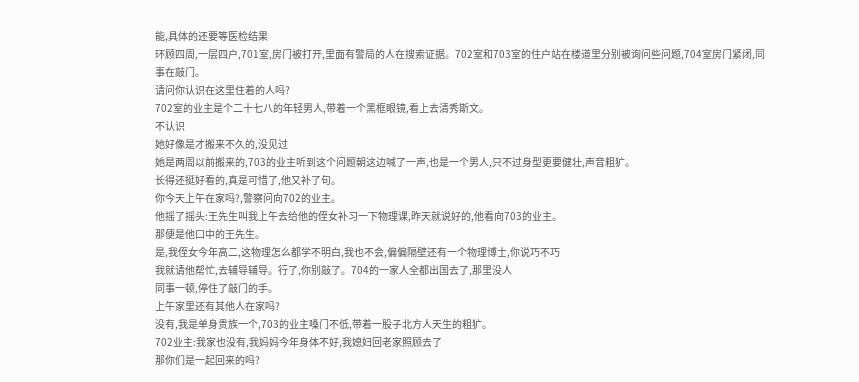能,具体的还要等医检结果
环顾四周,一层四户,701室,房门被打开,里面有警局的人在搜索证据。702室和703室的住户站在楼道里分别被询问些问题,704室房门紧闭,同事在敲门。
请问你认识在这里住着的人吗?
702室的业主是个二十七八的年轻男人,带着一个黑框眼镜,看上去清秀斯文。
不认识
她好像是才搬来不久的,没见过
她是两周以前搬来的,703的业主听到这个问题朝这边喊了一声,也是一个男人,只不过身型更要健壮,声音粗犷。
长得还挺好看的,真是可惜了,他又补了句。
你今天上午在家吗?,警察问向702的业主。
他摇了摇头:王先生叫我上午去给他的侄女补习一下物理课,昨天就说好的,他看向703的业主。
那便是他口中的王先生。
是,我侄女今年高二,这物理怎么都学不明白,我也不会,偏偏隔壁还有一个物理博士,你说巧不巧
我就请他帮忙,去辅导辅导。行了,你别敲了。704的一家人全都出国去了,那里没人
同事一顿,停住了敲门的手。
上午家里还有其他人在家吗?
没有,我是单身贵族一个,703的业主嗓门不低,带着一股子北方人天生的粗犷。
702业主:我家也没有,我妈妈今年身体不好,我媳妇回老家照顾去了
那你们是一起回来的吗?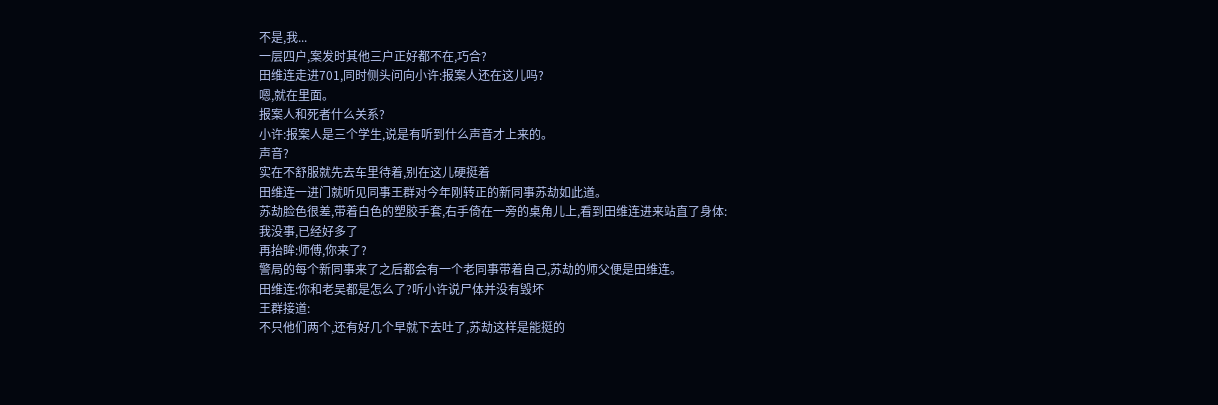不是,我...
一层四户,案发时其他三户正好都不在,巧合?
田维连走进701,同时侧头问向小许:报案人还在这儿吗?
嗯,就在里面。
报案人和死者什么关系?
小许:报案人是三个学生,说是有听到什么声音才上来的。
声音?
实在不舒服就先去车里待着,别在这儿硬挺着
田维连一进门就听见同事王群对今年刚转正的新同事苏劫如此道。
苏劫脸色很差,带着白色的塑胶手套,右手倚在一旁的桌角儿上,看到田维连进来站直了身体:
我没事,已经好多了
再抬眸:师傅,你来了?
警局的每个新同事来了之后都会有一个老同事带着自己,苏劫的师父便是田维连。
田维连:你和老吴都是怎么了?听小许说尸体并没有毁坏
王群接道:
不只他们两个,还有好几个早就下去吐了,苏劫这样是能挺的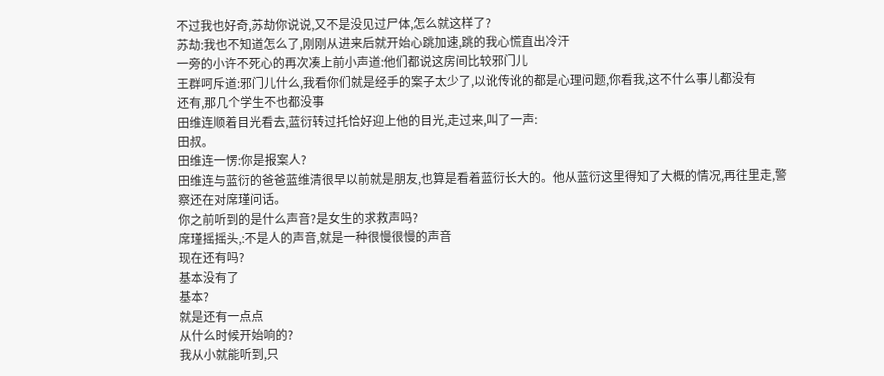不过我也好奇,苏劫你说说,又不是没见过尸体,怎么就这样了?
苏劫:我也不知道怎么了,刚刚从进来后就开始心跳加速,跳的我心慌直出冷汗
一旁的小许不死心的再次凑上前小声道:他们都说这房间比较邪门儿
王群呵斥道:邪门儿什么,我看你们就是经手的案子太少了,以讹传讹的都是心理问题,你看我,这不什么事儿都没有
还有,那几个学生不也都没事
田维连顺着目光看去,蓝衍转过托恰好迎上他的目光,走过来,叫了一声:
田叔。
田维连一愣:你是报案人?
田维连与蓝衍的爸爸蓝维清很早以前就是朋友,也算是看着蓝衍长大的。他从蓝衍这里得知了大概的情况,再往里走,警察还在对席瑾问话。
你之前听到的是什么声音?是女生的求救声吗?
席瑾摇摇头,:不是人的声音,就是一种很慢很慢的声音
现在还有吗?
基本没有了
基本?
就是还有一点点
从什么时候开始响的?
我从小就能听到,只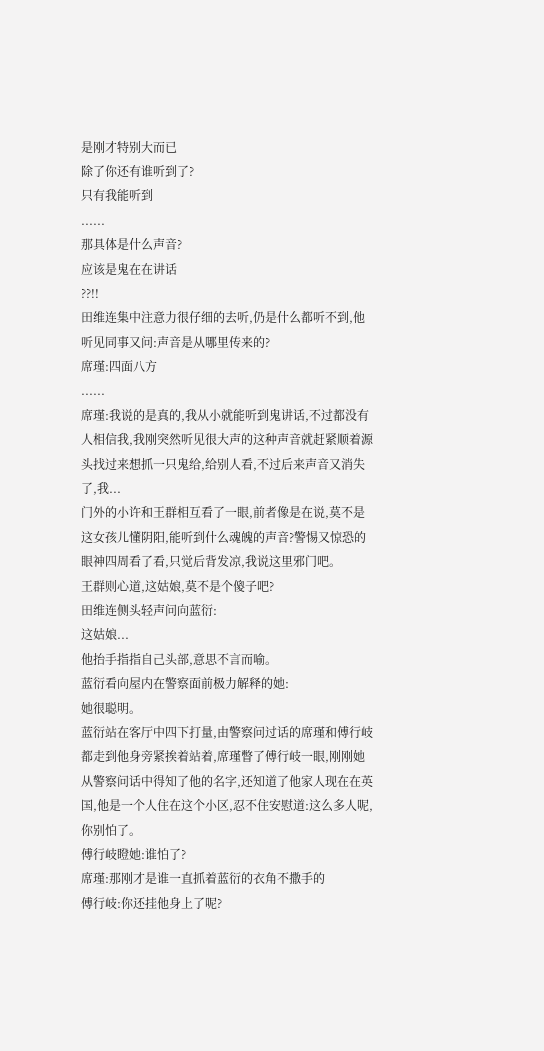是刚才特别大而已
除了你还有谁听到了?
只有我能听到
......
那具体是什么声音?
应该是鬼在在讲话
??!!
田维连集中注意力很仔细的去听,仍是什么都听不到,他听见同事又问:声音是从哪里传来的?
席瑾:四面八方
......
席瑾:我说的是真的,我从小就能听到鬼讲话,不过都没有人相信我,我刚突然听见很大声的这种声音就赶紧顺着源头找过来想抓一只鬼给,给别人看,不过后来声音又消失了,我...
门外的小许和王群相互看了一眼,前者像是在说,莫不是这女孩儿懂阴阳,能听到什么魂魄的声音?警惕又惊恐的眼神四周看了看,只觉后背发凉,我说这里邪门吧。
王群则心道,这姑娘,莫不是个傻子吧?
田维连侧头轻声问向蓝衍:
这姑娘...
他抬手指指自己头部,意思不言而喻。
蓝衍看向屋内在警察面前极力解释的她:
她很聪明。
蓝衍站在客厅中四下打量,由警察问过话的席瑾和傅行岐都走到他身旁紧挨着站着,席瑾瞥了傅行岐一眼,刚刚她从警察问话中得知了他的名字,还知道了他家人现在在英国,他是一个人住在这个小区,忍不住安慰道:这么多人呢,你别怕了。
傅行岐瞪她:谁怕了?
席瑾:那刚才是谁一直抓着蓝衍的衣角不撒手的
傅行岐:你还挂他身上了呢?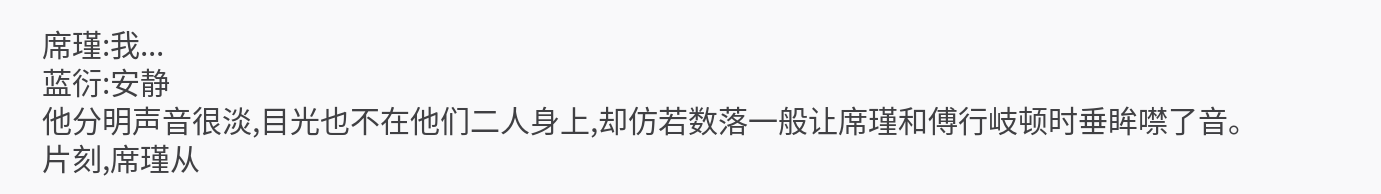席瑾:我...
蓝衍:安静
他分明声音很淡,目光也不在他们二人身上,却仿若数落一般让席瑾和傅行岐顿时垂眸噤了音。
片刻,席瑾从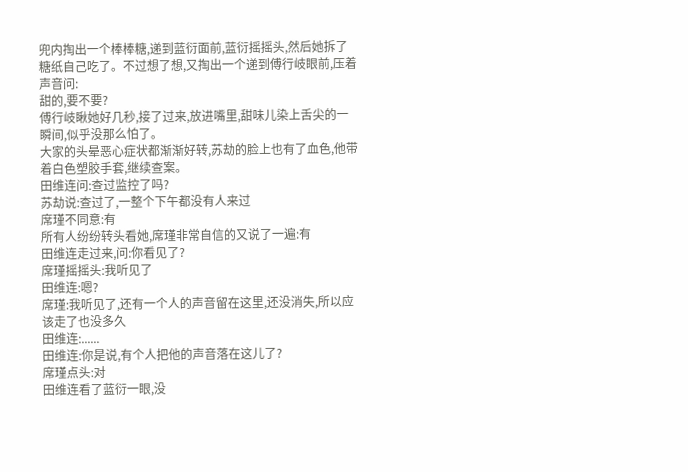兜内掏出一个棒棒糖,递到蓝衍面前,蓝衍摇摇头,然后她拆了糖纸自己吃了。不过想了想,又掏出一个递到傅行岐眼前,压着声音问:
甜的,要不要?
傅行岐瞅她好几秒,接了过来,放进嘴里,甜味儿染上舌尖的一瞬间,似乎没那么怕了。
大家的头晕恶心症状都渐渐好转,苏劫的脸上也有了血色,他带着白色塑胶手套,继续查案。
田维连问:查过监控了吗?
苏劫说:查过了,一整个下午都没有人来过
席瑾不同意:有
所有人纷纷转头看她,席瑾非常自信的又说了一遍:有
田维连走过来,问:你看见了?
席瑾摇摇头:我听见了
田维连:嗯?
席瑾:我听见了,还有一个人的声音留在这里,还没消失,所以应该走了也没多久
田维连:......
田维连:你是说,有个人把他的声音落在这儿了?
席瑾点头:对
田维连看了蓝衍一眼,没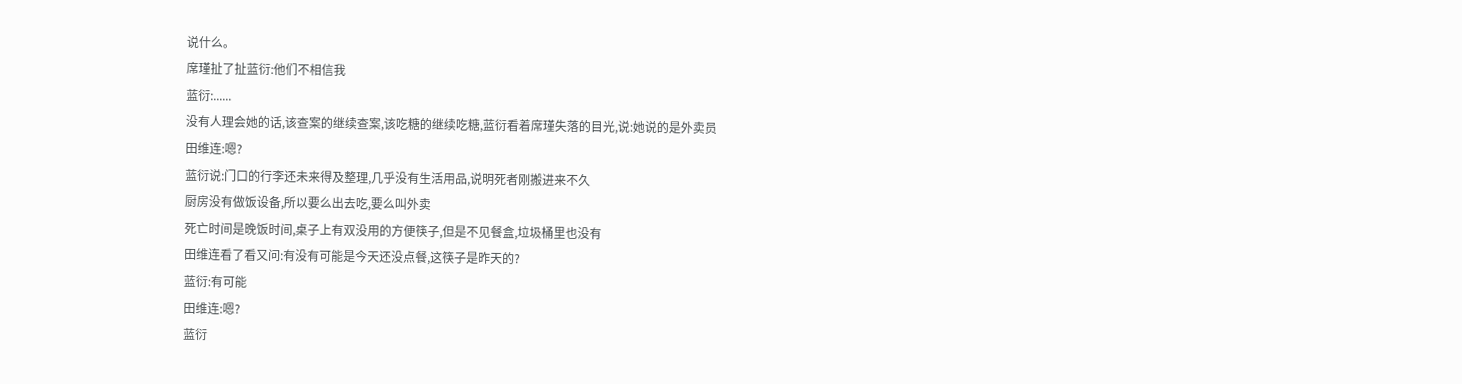说什么。
席瑾扯了扯蓝衍:他们不相信我
蓝衍:......
没有人理会她的话,该查案的继续查案,该吃糖的继续吃糖,蓝衍看着席瑾失落的目光,说:她说的是外卖员
田维连:嗯?
蓝衍说:门口的行李还未来得及整理,几乎没有生活用品,说明死者刚搬进来不久
厨房没有做饭设备,所以要么出去吃,要么叫外卖
死亡时间是晚饭时间,桌子上有双没用的方便筷子,但是不见餐盒,垃圾桶里也没有
田维连看了看又问:有没有可能是今天还没点餐,这筷子是昨天的?
蓝衍:有可能
田维连:嗯?
蓝衍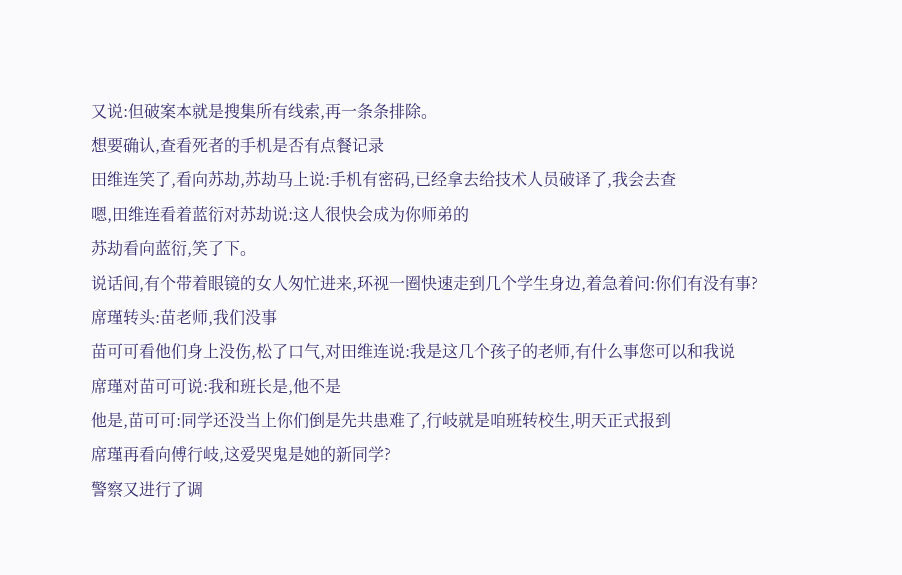又说:但破案本就是搜集所有线索,再一条条排除。
想要确认,查看死者的手机是否有点餐记录
田维连笑了,看向苏劫,苏劫马上说:手机有密码,已经拿去给技术人员破译了,我会去查
嗯,田维连看着蓝衍对苏劫说:这人很快会成为你师弟的
苏劫看向蓝衍,笑了下。
说话间,有个带着眼镜的女人匆忙进来,环视一圈快速走到几个学生身边,着急着问:你们有没有事?
席瑾转头:苗老师,我们没事
苗可可看他们身上没伤,松了口气,对田维连说:我是这几个孩子的老师,有什么事您可以和我说
席瑾对苗可可说:我和班长是,他不是
他是,苗可可:同学还没当上你们倒是先共患难了,行岐就是咱班转校生,明天正式报到
席瑾再看向傅行岐,这爱哭鬼是她的新同学?
警察又进行了调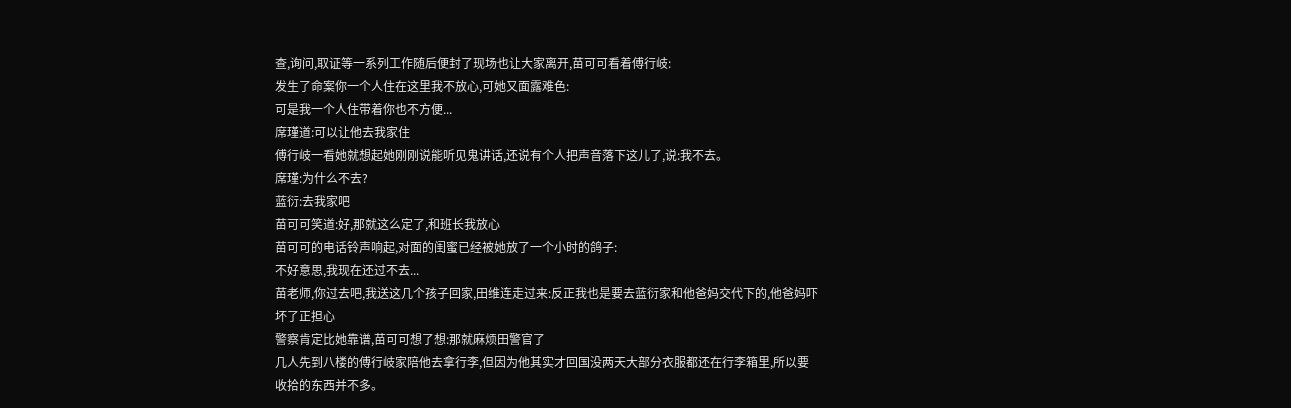查,询问,取证等一系列工作随后便封了现场也让大家离开,苗可可看着傅行岐:
发生了命案你一个人住在这里我不放心,可她又面露难色:
可是我一个人住带着你也不方便...
席瑾道:可以让他去我家住
傅行岐一看她就想起她刚刚说能听见鬼讲话,还说有个人把声音落下这儿了,说:我不去。
席瑾:为什么不去?
蓝衍:去我家吧
苗可可笑道:好,那就这么定了,和班长我放心
苗可可的电话铃声响起,对面的闺蜜已经被她放了一个小时的鸽子:
不好意思,我现在还过不去...
苗老师,你过去吧,我送这几个孩子回家,田维连走过来:反正我也是要去蓝衍家和他爸妈交代下的,他爸妈吓坏了正担心
警察肯定比她靠谱,苗可可想了想:那就麻烦田警官了
几人先到八楼的傅行岐家陪他去拿行李,但因为他其实才回国没两天大部分衣服都还在行李箱里,所以要收拾的东西并不多。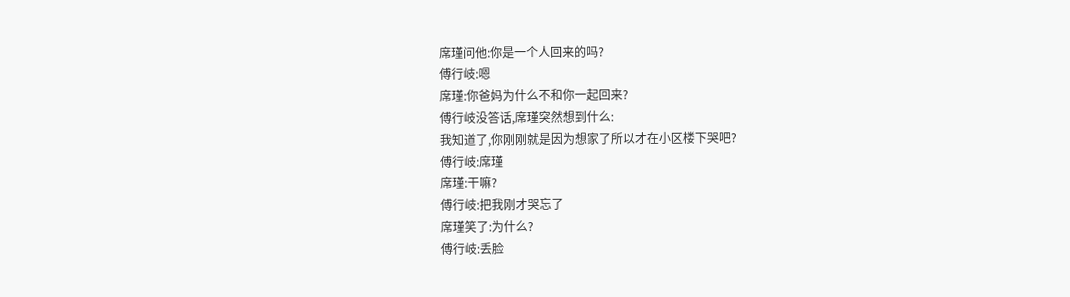席瑾问他:你是一个人回来的吗?
傅行岐:嗯
席瑾:你爸妈为什么不和你一起回来?
傅行岐没答话,席瑾突然想到什么:
我知道了,你刚刚就是因为想家了所以才在小区楼下哭吧?
傅行岐:席瑾
席瑾:干嘛?
傅行岐:把我刚才哭忘了
席瑾笑了:为什么?
傅行岐:丢脸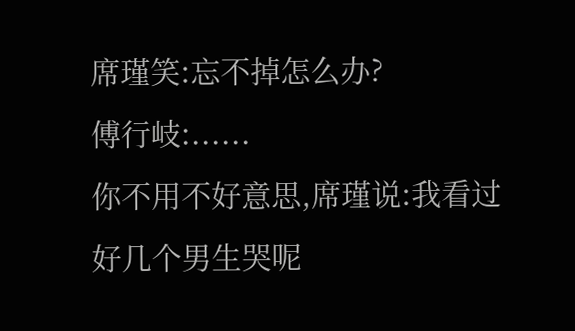席瑾笑:忘不掉怎么办?
傅行岐:......
你不用不好意思,席瑾说:我看过好几个男生哭呢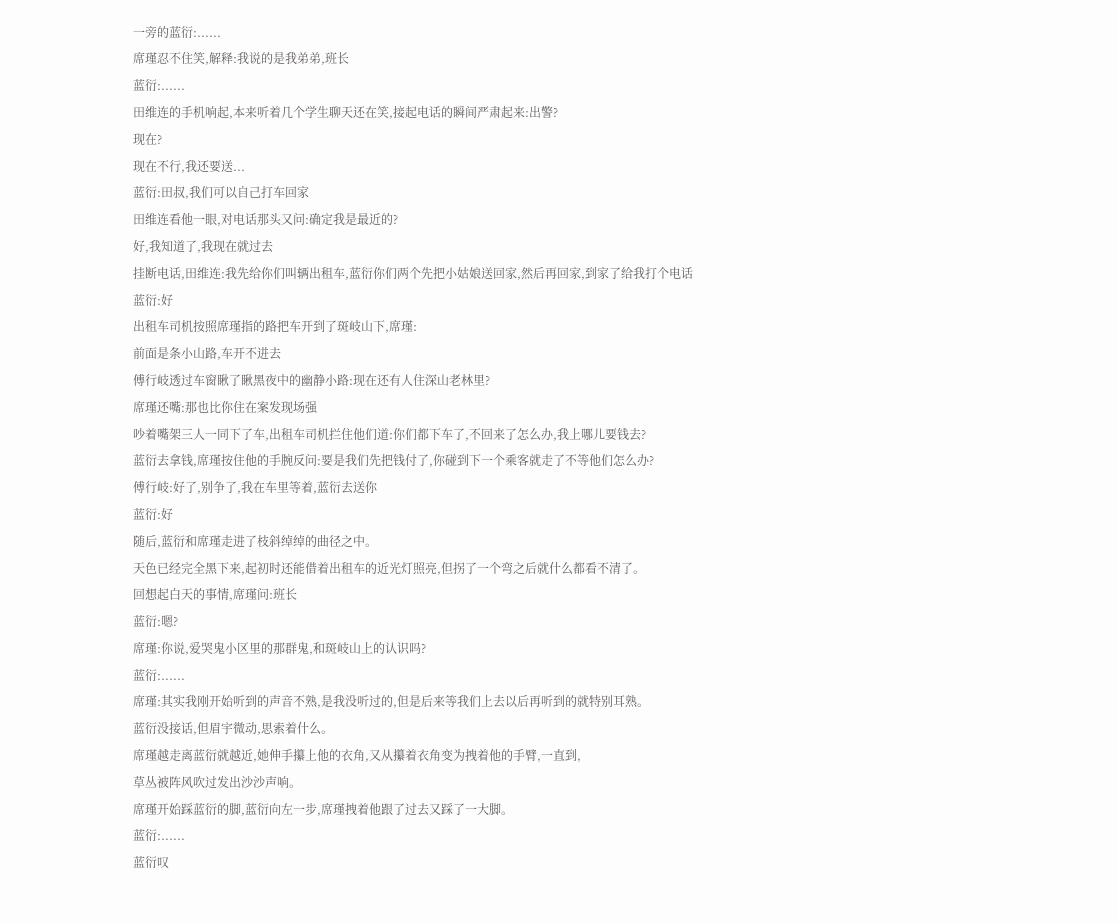一旁的蓝衍:......
席瑾忍不住笑,解释:我说的是我弟弟,班长
蓝衍:......
田维连的手机响起,本来听着几个学生聊天还在笑,接起电话的瞬间严肃起来:出警?
现在?
现在不行,我还要送...
蓝衍:田叔,我们可以自己打车回家
田维连看他一眼,对电话那头又问:确定我是最近的?
好,我知道了,我现在就过去
挂断电话,田维连:我先给你们叫辆出租车,蓝衍你们两个先把小姑娘送回家,然后再回家,到家了给我打个电话
蓝衍:好
出租车司机按照席瑾指的路把车开到了斑岐山下,席瑾:
前面是条小山路,车开不进去
傅行岐透过车窗瞅了瞅黑夜中的幽静小路:现在还有人住深山老林里?
席瑾还嘴:那也比你住在案发现场强
吵着嘴架三人一同下了车,出租车司机拦住他们道:你们都下车了,不回来了怎么办,我上哪儿要钱去?
蓝衍去拿钱,席瑾按住他的手腕反问:要是我们先把钱付了,你碰到下一个乘客就走了不等他们怎么办?
傅行岐:好了,别争了,我在车里等着,蓝衍去送你
蓝衍:好
随后,蓝衍和席瑾走进了枝斜绰绰的曲径之中。
天色已经完全黑下来,起初时还能借着出租车的近光灯照亮,但拐了一个弯之后就什么都看不清了。
回想起白天的事情,席瑾问:班长
蓝衍:嗯?
席瑾:你说,爱哭鬼小区里的那群鬼,和斑岐山上的认识吗?
蓝衍:......
席瑾:其实我刚开始听到的声音不熟,是我没听过的,但是后来等我们上去以后再听到的就特别耳熟。
蓝衍没接话,但眉宇微动,思索着什么。
席瑾越走离蓝衍就越近,她伸手攥上他的衣角,又从攥着衣角变为拽着他的手臂,一直到,
草丛被阵风吹过发出沙沙声响。
席瑾开始踩蓝衍的脚,蓝衍向左一步,席瑾拽着他跟了过去又踩了一大脚。
蓝衍:......
蓝衍叹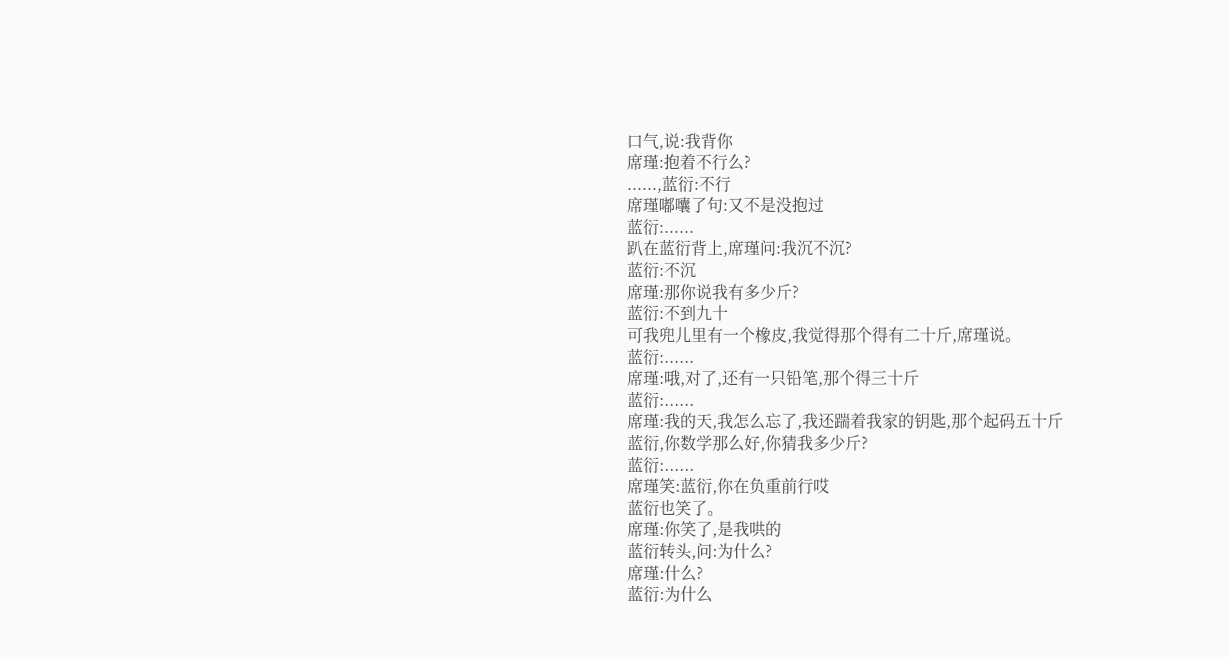口气,说:我背你
席瑾:抱着不行么?
......,蓝衍:不行
席瑾嘟囔了句:又不是没抱过
蓝衍:......
趴在蓝衍背上,席瑾问:我沉不沉?
蓝衍:不沉
席瑾:那你说我有多少斤?
蓝衍:不到九十
可我兜儿里有一个橡皮,我觉得那个得有二十斤,席瑾说。
蓝衍:......
席瑾:哦,对了,还有一只铅笔,那个得三十斤
蓝衍:......
席瑾:我的天,我怎么忘了,我还踹着我家的钥匙,那个起码五十斤
蓝衍,你数学那么好,你猜我多少斤?
蓝衍:......
席瑾笑:蓝衍,你在负重前行哎
蓝衍也笑了。
席瑾:你笑了,是我哄的
蓝衍转头,问:为什么?
席瑾:什么?
蓝衍:为什么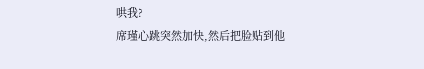哄我?
席瑾心跳突然加快,然后把脸贴到他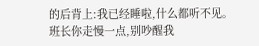的后背上:我已经睡啦,什么都听不见。
班长你走慢一点,别吵醒我